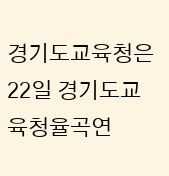경기도교육청은 22일 경기도교육청율곡연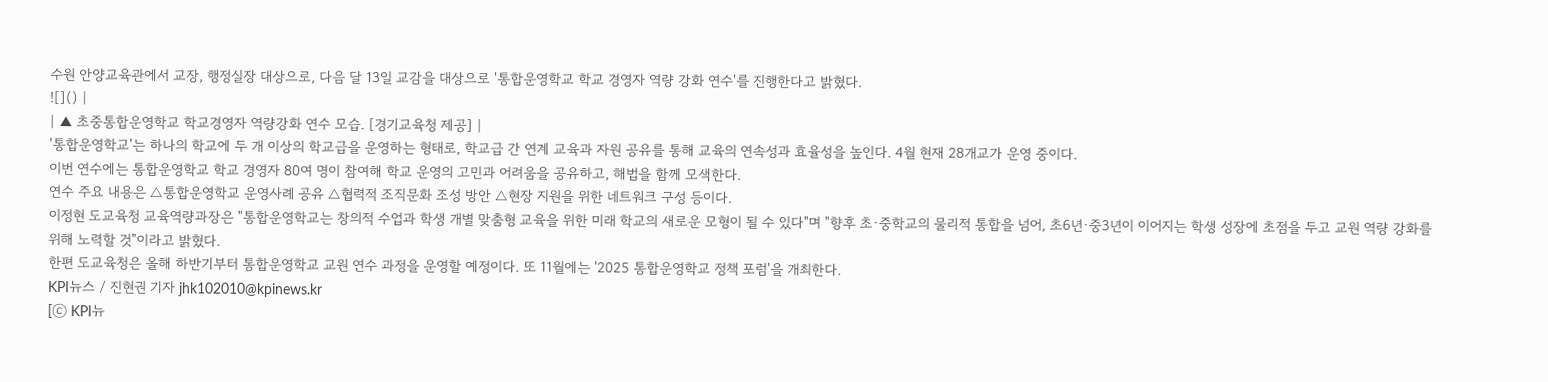수원 안양교육관에서 교장, 행정실장 대상으로, 다음 달 13일 교감을 대상으로 '통합운영학교 학교 경영자 역량 강화 연수'를 진행한다고 밝혔다.
![]() |
| ▲ 초중통합운영학교 학교경영자 역량강화 연수 모습. [경기교육청 제공] |
'통합운영학교'는 하나의 학교에 두 개 이상의 학교급을 운영하는 형태로, 학교급 간 연계 교육과 자원 공유를 통해 교육의 연속성과 효율성을 높인다. 4월 현재 28개교가 운영 중이다.
이번 연수에는 통합운영학교 학교 경영자 80여 명이 참여해 학교 운영의 고민과 어려움을 공유하고, 해법을 함께 모색한다.
연수 주요 내용은 △통합운영학교 운영사례 공유 △협력적 조직문화 조성 방안 △현장 지원을 위한 네트워크 구성 등이다.
이정현 도교육청 교육역량과장은 "통합운영학교는 창의적 수업과 학생 개별 맞춤형 교육을 위한 미래 학교의 새로운 모형이 될 수 있다"며 "향후 초·중학교의 물리적 통합을 넘어, 초6년·중3년이 이어지는 학생 성장에 초점을 두고 교원 역량 강화를 위해 노력할 것"이라고 밝혔다.
한편 도교육청은 올해 하반기부터 통합운영학교 교원 연수 과정을 운영할 예정이다. 또 11월에는 '2025 통합운영학교 정책 포럼'을 개최한다.
KPI뉴스 / 진현권 기자 jhk102010@kpinews.kr
[ⓒ KPI뉴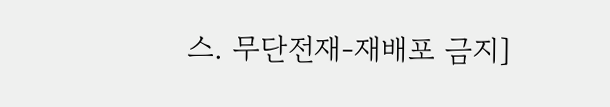스. 무단전재-재배포 금지]